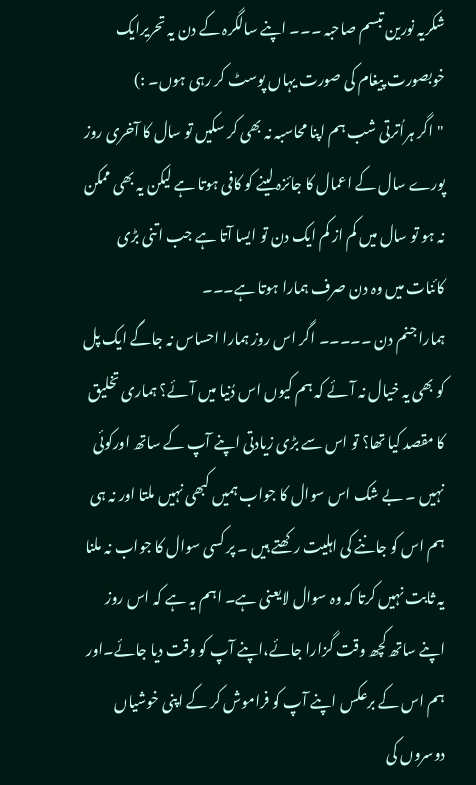شکریہ نورین تبسم صاحبہ ۔۔۔ اپنے سالگرہ کے دن یہ تحریرایک خوبصورت پیغام کی صورت یہاں پوسٹ کر رہی ہوں۔ :)
"اگر ہراُترتی شب ہم اپنا محاسبہ نہ بھی کر سکیں تو سال کا آخری روز پورے سال کے اعمال کا جائزہ لینے کو کافی ہوتا ہے لیکن یہ بھی ممکن نہ ہو تو سال میں کم از کم ایک دن تو ایسا آتا ہے جب اتنی بڑی کائنات میں وہ دن صرف ہمارا ہوتا ہے۔۔۔
ہمارا جنم دن ۔۔۔۔۔ اگر اس روز ہمارا احساس نہ جاگے ایک پل کو بھی یہ خیال نہ آئے کہ ہم کیوں اس دُنیا میں آئے؟ ہماری تخلیق کا مقصد کیا تھا؟ تو اس سے بڑی زیادتی اپنے آپ کے ساتھ اورکوئی نہیں ۔ بے شک اس سوال کا جواب ہمیں کبھی نہیں ملتا اور نہ ہی ہم اس کو جاننے کی اہلیت رکھتے ہیں ۔ پر کسی سوال کا جواب نہ ملنا یہ ثابت نہیں کرتا کہ وہ سوال لایعنی ہے۔ اہم یہ ہے کہ اس روز اپنے ساتھ کچھ وقت گزارا جائے،اپنے آپ کو وقت دیا جائے۔اور ہم اس کے برعکس اپنے آپ کو فراموش کر کے اپنی خوشیاں دوسروں کی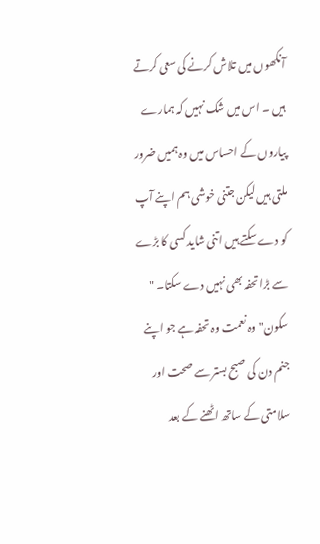آنکھوں میں تلاش کرنے کی سعی کرتے ہیں ۔ اس میں شک نہیں کہ ہمارے پیاروں کے احساس میں وہ ہمیں ضرور ملتی ہیں لیکن جتنی خوشی ہم اپنے آپ کو دے سکتے ہیں اتنی شاید کسی کا بڑے سے بڑا تحفہ بھی نہیں دے سکتا۔ " سکون" وہ نعمت وہ تحفہ ہے جو اپنے جنم دن کی صبح بستر سے صحت اور سلامتی کے ساتھ اٹھنے کے بعد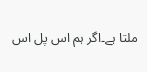ملتا ہے۔اگر ہم اس پل اس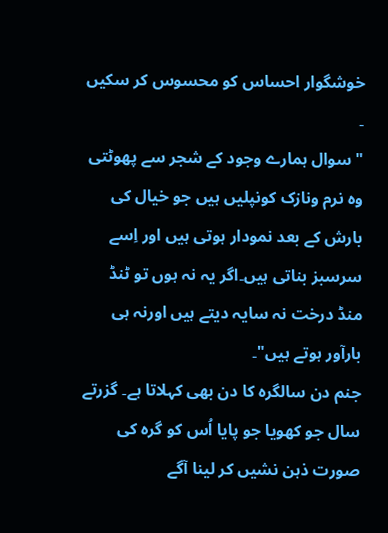خوشگوار احساس کو محسوس کر سکیں ۔
" سوال ہمارے وجود کے شجر سے پھوٹتی وہ نرم ونازک کونپلیں ہیں جو خیال کی بارش کے بعد نمودار ہوتی ہیں اور اِسے سرسبز بناتی ہیں۔اگر یہ نہ ہوں تو ٹنڈ منڈ درخت نہ سایہ دیتے ہیں اورنہ ہی بارآور ہوتے ہیں"۔
جنم دن سالگرہ کا دن بھی کہلاتا ہے۔ گزرتے سال جو کھویا جو پایا اُس کو گرہ کی صورت ذہن نشیں کر لینا آگے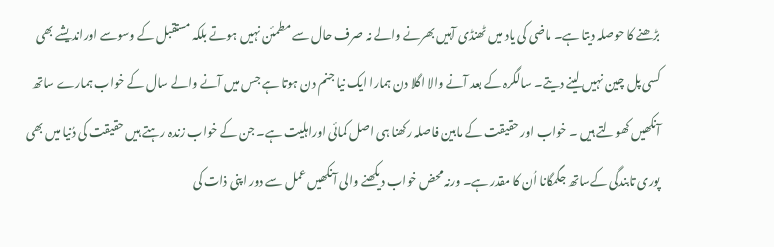بڑھنے کا حوصلہ دیتا ہے۔ ماضی کی یاد میں ٹھنڈی آہیں بھرنے والے نہ صرف حال سے مطمئن نہیں ہوتے بلکہ مستقبل کے وسوسے اوراندیشے بھی کسی پل چین نہیں لینے دیتے۔ سالگرہ کے بعد آنے والا اگلا دن ہمارا ایک نیا جنم دن ہوتا ہے جس میں آنے والے سال کے خواب ہمارے ساتھ آنکھیں کھولتے ہیں ۔ خواب اور حقیقت کے مابین فاصلہ رکھنا ہی اصل کمائی اوراہلیت ہے۔ جن کے خواب زندہ رہتے ہیں حقیقت کی دُنیا میں بھی پوری تابندگی کےساتھ جگمگانا اُن کا مقدر ہے۔ ورنہ محض خواب دیکھنے والی آنکھیں عمل سے دور اپنی ذات کی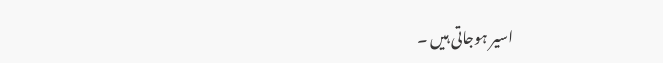اسیر ہوجاتی ہیں ۔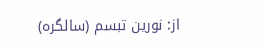از: نورین تبسم (سالگرہ)